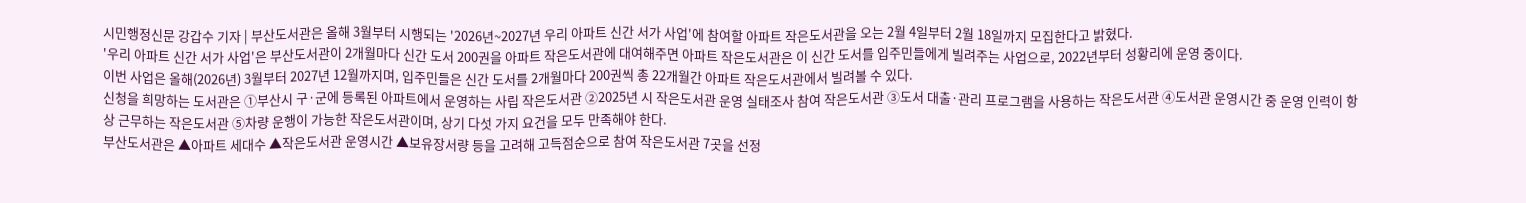시민행정신문 강갑수 기자 | 부산도서관은 올해 3월부터 시행되는 '2026년~2027년 우리 아파트 신간 서가 사업'에 참여할 아파트 작은도서관을 오는 2월 4일부터 2월 18일까지 모집한다고 밝혔다.
'우리 아파트 신간 서가 사업'은 부산도서관이 2개월마다 신간 도서 200권을 아파트 작은도서관에 대여해주면 아파트 작은도서관은 이 신간 도서를 입주민들에게 빌려주는 사업으로, 2022년부터 성황리에 운영 중이다.
이번 사업은 올해(2026년) 3월부터 2027년 12월까지며, 입주민들은 신간 도서를 2개월마다 200권씩 총 22개월간 아파트 작은도서관에서 빌려볼 수 있다.
신청을 희망하는 도서관은 ①부산시 구·군에 등록된 아파트에서 운영하는 사립 작은도서관 ②2025년 시 작은도서관 운영 실태조사 참여 작은도서관 ③도서 대출·관리 프로그램을 사용하는 작은도서관 ④도서관 운영시간 중 운영 인력이 항상 근무하는 작은도서관 ⑤차량 운행이 가능한 작은도서관이며, 상기 다섯 가지 요건을 모두 만족해야 한다.
부산도서관은 ▲아파트 세대수 ▲작은도서관 운영시간 ▲보유장서량 등을 고려해 고득점순으로 참여 작은도서관 7곳을 선정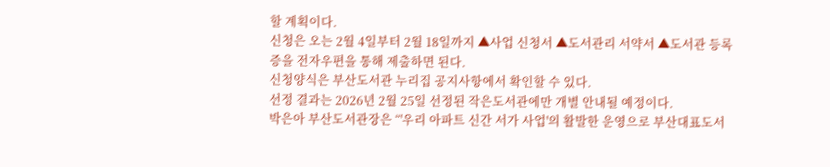할 계획이다.
신청은 오는 2월 4일부터 2월 18일까지 ▲사업 신청서 ▲도서관리 서약서 ▲도서관 등록증을 전자우편을 통해 제출하면 된다.
신청양식은 부산도서관 누리집 공지사항에서 확인할 수 있다.
선정 결과는 2026년 2월 25일 선정된 작은도서관에만 개별 안내될 예정이다.
박은아 부산도서관장은 “'우리 아파트 신간 서가 사업'의 활발한 운영으로 부산대표도서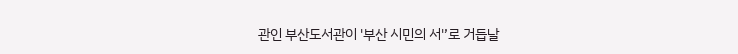관인 부산도서관이 '부산 시민의 서'’로 거듭날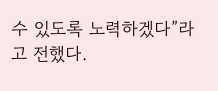수 있도록 노력하겠다”라고 전했다.